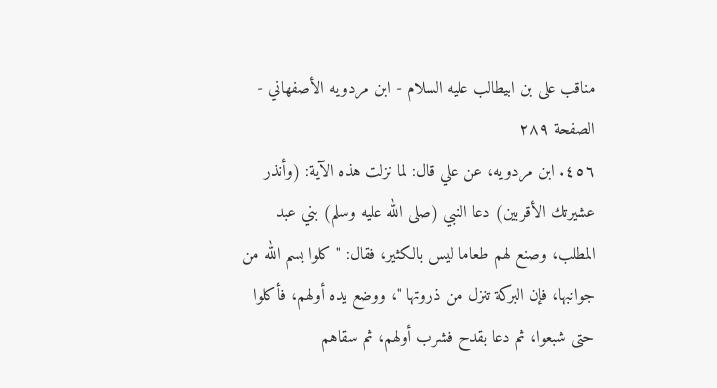مناقب علی بن ابیطالب علیه السلام - ابن مردويه الأصفهاني - الصفحة ٢٨٩
٤٥٦. ابن مردويه، عن علي قال: لما نزلت هذه الآية: (وأنذر عشيرتك الأقربين) دعا النبي (صلى الله عليه وسلم) بني عبد المطلب، وصنع لهم طعاما ليس بالكثير، فقال: " كلوا بسم الله من جوانبها، فإن البركة تنزل من ذروتها "، ووضع يده أولهم، فأكلوا حتى شبعوا، ثم دعا بقدح فشرب أولهم، ثم سقاهم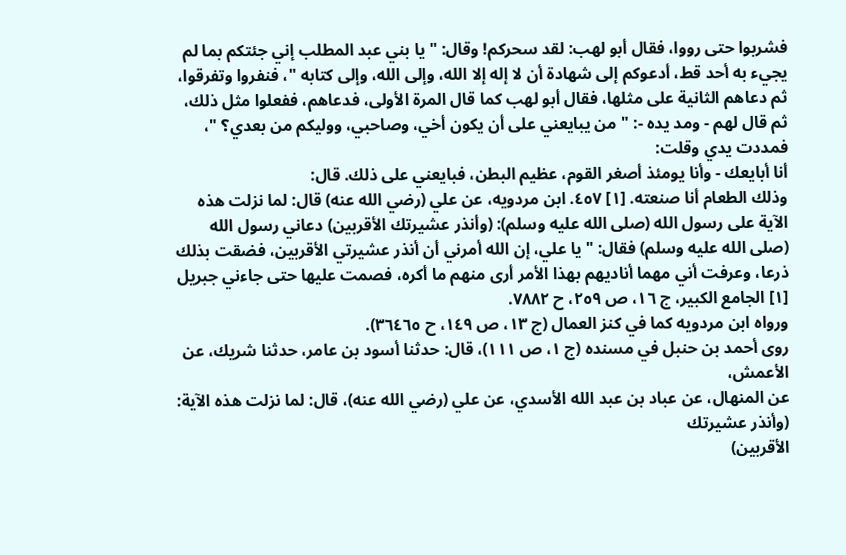فشربوا حتى رووا، فقال أبو لهب: لقد سحركم! وقال: " يا بني عبد المطلب إني جئتكم بما لم يجيء به أحد قط، أدعوكم إلى شهادة أن لا إله إلا الله، وإلى الله، وإلى كتابه "، فنفروا وتفرقوا، ثم دعاهم الثانية على مثلها، فقال أبو لهب كما قال المرة الأولى، فدعاهم، ففعلوا مثل ذلك، ثم قال لهم - ومد يده -: " من يبايعني على أن يكون أخي، وصاحبي، ووليكم من بعدي؟ "، فمددت يدي وقلت:
أنا أبايعك - وأنا يومئذ أصغر القوم، عظيم البطن، فبايعني على ذلك. قال:
وذلك الطعام أنا صنعته. [١] ٤٥٧. ابن مردويه، عن علي (رضي الله عنه) قال: لما نزلت هذه الآية على رسول الله (صلى الله عليه وسلم): (وأنذر عشيرتك الأقربين) دعاني رسول الله (صلى الله عليه وسلم) فقال: " يا علي، إن الله أمرني أن أنذر عشيرتي الأقربين، فضقت بذلك ذرعا، وعرفت أني مهما أناديهم بهذا الأمر أرى منهم ما أكره، فصمت عليها حتى جاءني جبريل
[١] الجامع الكبير، ج ١٦، ص ٢٥٩، ح ٧٨٨٢.
ورواه ابن مردويه كما في كنز العمال (ج ١٣، ص ١٤٩، ح ٣٦٤٦٥).
روى أحمد بن حنبل في مسنده (ج ١، ص ١١١)، قال: حدثنا أسود بن عامر، حدثنا شريك، عن الأعمش،
عن المنهال، عن عباد بن عبد الله الأسدي، عن علي (رضي الله عنه)، قال: لما نزلت هذه الآية: (وأنذر عشيرتك
الأقربين)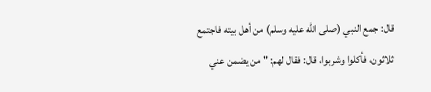قال: جمع النبي (صلى الله عليه وسلم) من أهل بيته فاجتمع ثلاثون، فأكلوا وشربوا، قال: فقال لهم: " من يضمن عني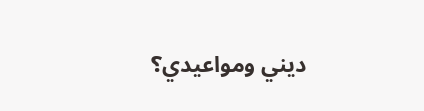ديني ومواعيدي؟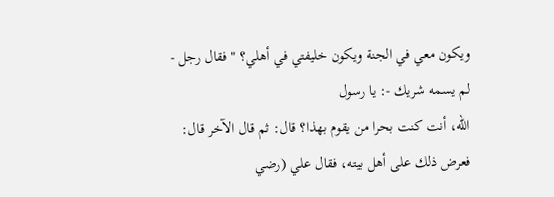ويكون معي في الجنة ويكون خليفتي في أهلي؟ " فقال رجل - لم يسمه شريك -: يا رسول
الله، أنت كنت بحرا من يقوم بهذا؟ قال: ثم قال الآخر قال: فعرض ذلك على أهل بيته، فقال علي (رضي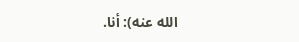الله عنه): أنا.